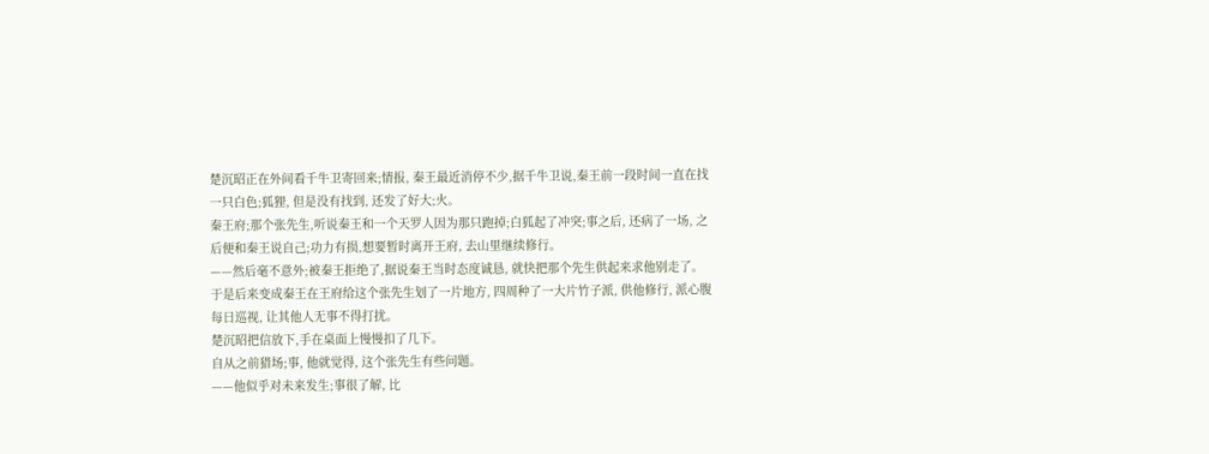楚沉昭正在外间看千牛卫寄回来;情报, 秦王最近消停不少,据千牛卫说,秦王前一段时间一直在找一只白色;狐狸, 但是没有找到, 还发了好大;火。
秦王府;那个张先生,听说秦王和一个天罗人因为那只跑掉;白狐起了冲突;事之后, 还病了一场, 之后便和秦王说自己;功力有损,想要暂时离开王府, 去山里继续修行。
——然后毫不意外;被秦王拒绝了,据说秦王当时态度诚恳, 就快把那个先生供起来求他别走了。
于是后来变成秦王在王府给这个张先生划了一片地方, 四周种了一大片竹子派, 供他修行, 派心腹每日巡视, 让其他人无事不得打扰。
楚沉昭把信放下,手在桌面上慢慢扣了几下。
自从之前猎场;事, 他就觉得, 这个张先生有些问题。
——他似乎对未来发生;事很了解, 比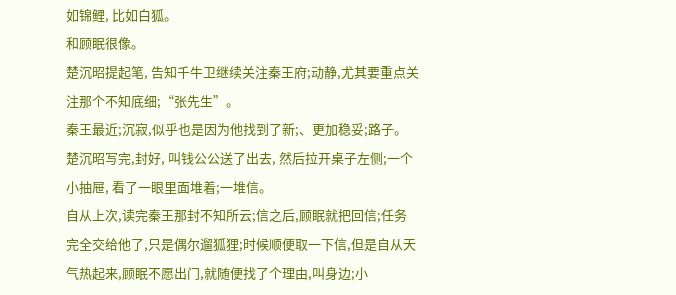如锦鲤, 比如白狐。
和顾眠很像。
楚沉昭提起笔, 告知千牛卫继续关注秦王府;动静,尤其要重点关注那个不知底细;“张先生”。
秦王最近;沉寂,似乎也是因为他找到了新;、更加稳妥;路子。
楚沉昭写完,封好, 叫钱公公送了出去, 然后拉开桌子左侧;一个小抽屉, 看了一眼里面堆着;一堆信。
自从上次,读完秦王那封不知所云;信之后,顾眠就把回信;任务完全交给他了,只是偶尔遛狐狸;时候顺便取一下信,但是自从天气热起来,顾眠不愿出门,就随便找了个理由,叫身边;小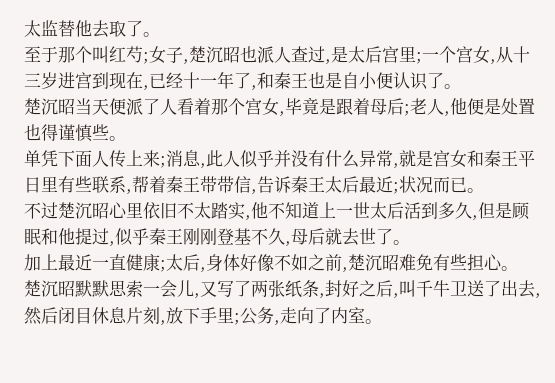太监替他去取了。
至于那个叫红芍;女子,楚沉昭也派人查过,是太后宫里;一个宫女,从十三岁进宫到现在,已经十一年了,和秦王也是自小便认识了。
楚沉昭当天便派了人看着那个宫女,毕竟是跟着母后;老人,他便是处置也得谨慎些。
单凭下面人传上来;消息,此人似乎并没有什么异常,就是宫女和秦王平日里有些联系,帮着秦王带带信,告诉秦王太后最近;状况而已。
不过楚沉昭心里依旧不太踏实,他不知道上一世太后活到多久,但是顾眠和他提过,似乎秦王刚刚登基不久,母后就去世了。
加上最近一直健康;太后,身体好像不如之前,楚沉昭难免有些担心。
楚沉昭默默思索一会儿,又写了两张纸条,封好之后,叫千牛卫送了出去,然后闭目休息片刻,放下手里;公务,走向了内室。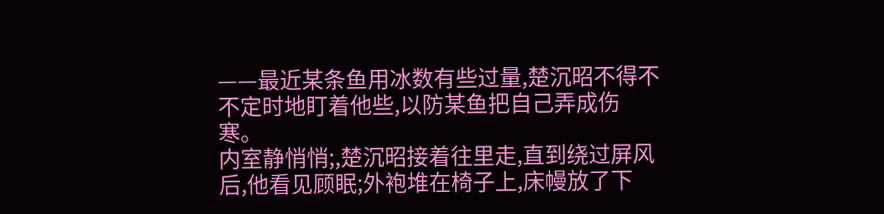——最近某条鱼用冰数有些过量,楚沉昭不得不不定时地盯着他些,以防某鱼把自己弄成伤寒。
内室静悄悄;,楚沉昭接着往里走,直到绕过屏风后,他看见顾眠;外袍堆在椅子上,床幔放了下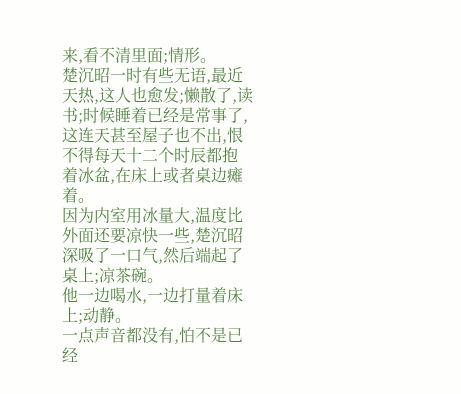来,看不清里面;情形。
楚沉昭一时有些无语,最近天热,这人也愈发;懒散了,读书;时候睡着已经是常事了,这连天甚至屋子也不出,恨不得每天十二个时辰都抱着冰盆,在床上或者桌边瘫着。
因为内室用冰量大,温度比外面还要凉快一些,楚沉昭深吸了一口气,然后端起了桌上;凉茶碗。
他一边喝水,一边打量着床上;动静。
一点声音都没有,怕不是已经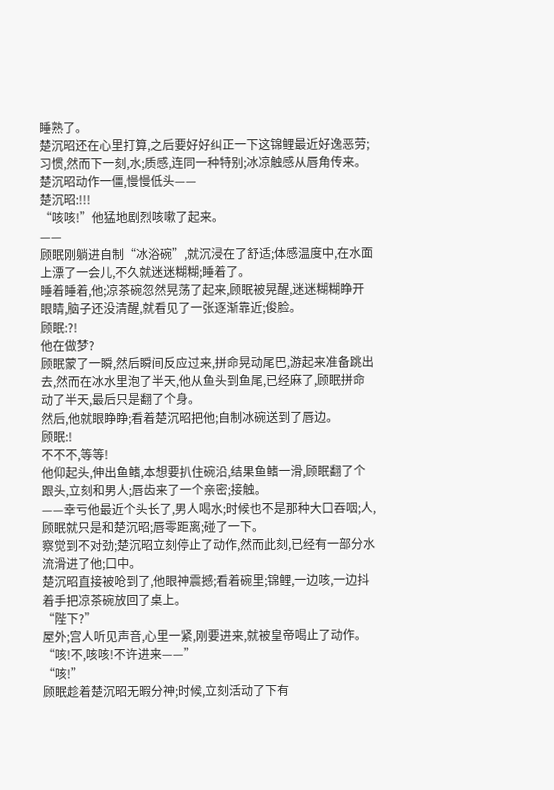睡熟了。
楚沉昭还在心里打算,之后要好好纠正一下这锦鲤最近好逸恶劳;习惯,然而下一刻,水;质感,连同一种特别;冰凉触感从唇角传来。
楚沉昭动作一僵,慢慢低头——
楚沉昭:!!!
“咳咳!”他猛地剧烈咳嗽了起来。
——
顾眠刚躺进自制“冰浴碗”,就沉浸在了舒适;体感温度中,在水面上漂了一会儿,不久就迷迷糊糊;睡着了。
睡着睡着,他;凉茶碗忽然晃荡了起来,顾眠被晃醒,迷迷糊糊睁开眼睛,脑子还没清醒,就看见了一张逐渐靠近;俊脸。
顾眠:?!
他在做梦?
顾眠蒙了一瞬,然后瞬间反应过来,拼命晃动尾巴,游起来准备跳出去,然而在冰水里泡了半天,他从鱼头到鱼尾,已经麻了,顾眠拼命动了半天,最后只是翻了个身。
然后,他就眼睁睁;看着楚沉昭把他;自制冰碗送到了唇边。
顾眠:!
不不不,等等!
他仰起头,伸出鱼鳍,本想要扒住碗沿,结果鱼鳍一滑,顾眠翻了个跟头,立刻和男人;唇齿来了一个亲密;接触。
——幸亏他最近个头长了,男人喝水;时候也不是那种大口吞咽;人,顾眠就只是和楚沉昭;唇零距离;碰了一下。
察觉到不对劲;楚沉昭立刻停止了动作,然而此刻,已经有一部分水流滑进了他;口中。
楚沉昭直接被呛到了,他眼神震撼;看着碗里;锦鲤,一边咳,一边抖着手把凉茶碗放回了桌上。
“陛下?”
屋外;宫人听见声音,心里一紧,刚要进来,就被皇帝喝止了动作。
“咳!不,咳咳!不许进来——”
“咳!”
顾眠趁着楚沉昭无暇分神;时候,立刻活动了下有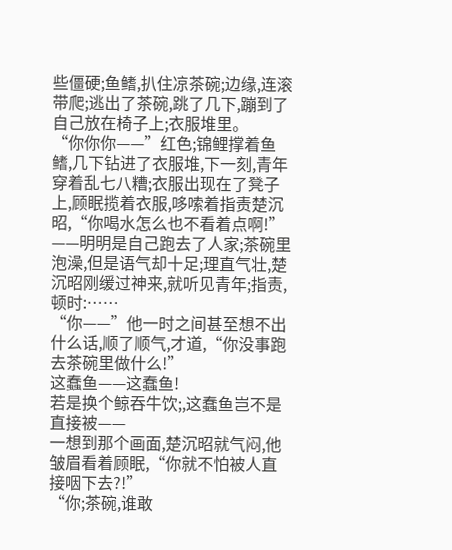些僵硬;鱼鳍,扒住凉茶碗;边缘,连滚带爬;逃出了茶碗,跳了几下,蹦到了自己放在椅子上;衣服堆里。
“你你你——”红色;锦鲤撑着鱼鳍,几下钻进了衣服堆,下一刻,青年穿着乱七八糟;衣服出现在了凳子上,顾眠揽着衣服,哆嗦着指责楚沉昭,“你喝水怎么也不看着点啊!”
——明明是自己跑去了人家;茶碗里泡澡,但是语气却十足;理直气壮,楚沉昭刚缓过神来,就听见青年;指责,顿时:……
“你——”他一时之间甚至想不出什么话,顺了顺气,才道,“你没事跑去茶碗里做什么!”
这蠢鱼——这蠢鱼!
若是换个鲸吞牛饮;,这蠢鱼岂不是直接被——
一想到那个画面,楚沉昭就气闷,他皱眉看着顾眠,“你就不怕被人直接咽下去?!”
“你;茶碗,谁敢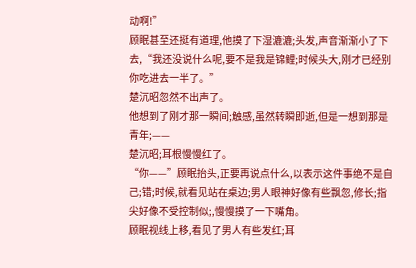动啊!”
顾眠甚至还挺有道理,他摸了下湿漉漉;头发,声音渐渐小了下去,“我还没说什么呢,要不是我是锦鲤;时候头大,刚才已经别你吃进去一半了。”
楚沉昭忽然不出声了。
他想到了刚才那一瞬间;触感,虽然转瞬即逝,但是一想到那是青年;——
楚沉昭;耳根慢慢红了。
“你——”顾眠抬头,正要再说点什么,以表示这件事绝不是自己;错;时候,就看见站在桌边;男人眼神好像有些飘忽,修长;指尖好像不受控制似;,慢慢摸了一下嘴角。
顾眠视线上移,看见了男人有些发红;耳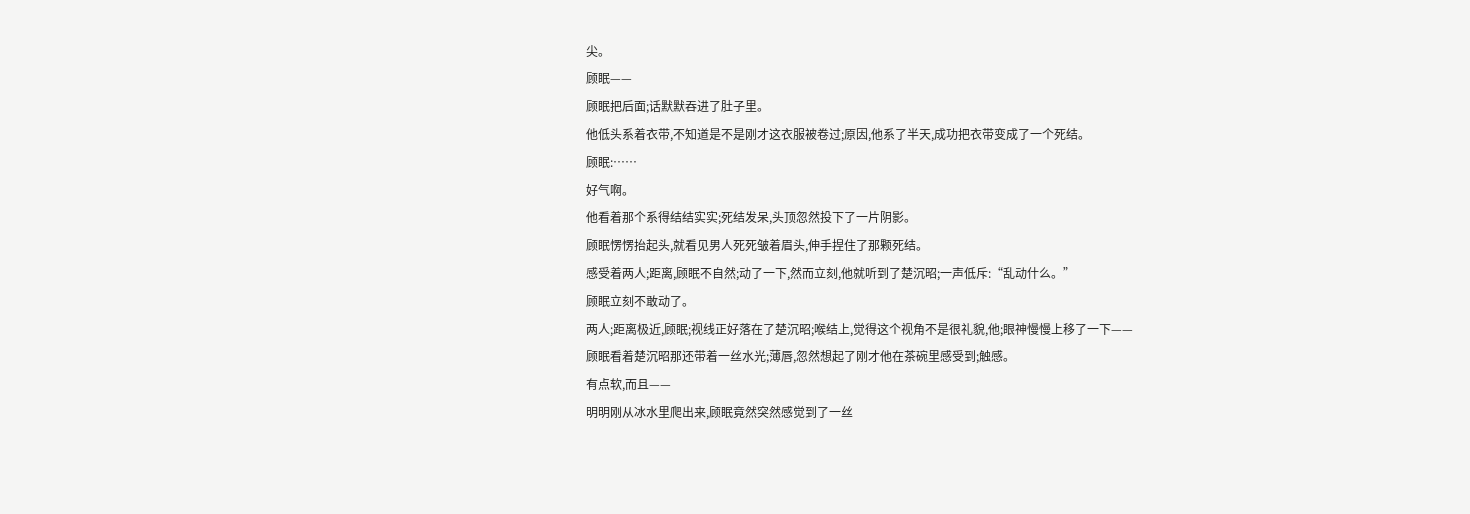尖。
顾眠——
顾眠把后面;话默默吞进了肚子里。
他低头系着衣带,不知道是不是刚才这衣服被卷过;原因,他系了半天,成功把衣带变成了一个死结。
顾眠:……
好气啊。
他看着那个系得结结实实;死结发呆,头顶忽然投下了一片阴影。
顾眠愣愣抬起头,就看见男人死死皱着眉头,伸手捏住了那颗死结。
感受着两人;距离,顾眠不自然;动了一下,然而立刻,他就听到了楚沉昭;一声低斥:“乱动什么。”
顾眠立刻不敢动了。
两人;距离极近,顾眠;视线正好落在了楚沉昭;喉结上,觉得这个视角不是很礼貌,他;眼神慢慢上移了一下——
顾眠看着楚沉昭那还带着一丝水光;薄唇,忽然想起了刚才他在茶碗里感受到;触感。
有点软,而且——
明明刚从冰水里爬出来,顾眠竟然突然感觉到了一丝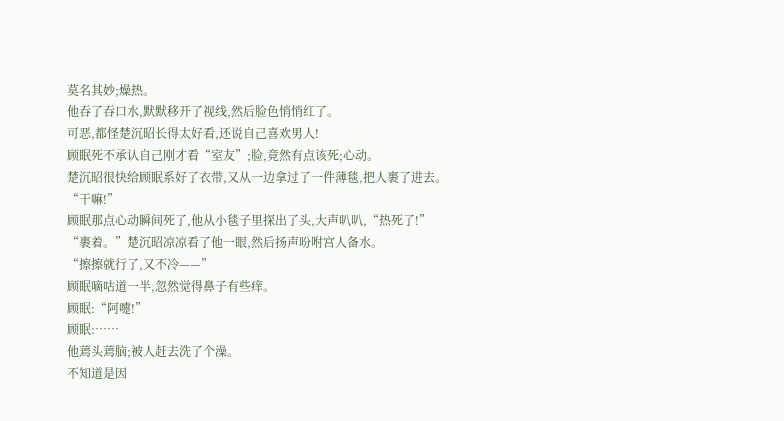莫名其妙;燥热。
他吞了吞口水,默默移开了视线,然后脸色悄悄红了。
可恶,都怪楚沉昭长得太好看,还说自己喜欢男人!
顾眠死不承认自己刚才看“室友”;脸,竟然有点该死;心动。
楚沉昭很快给顾眠系好了衣带,又从一边拿过了一件薄毯,把人裹了进去。
“干嘛!”
顾眠那点心动瞬间死了,他从小毯子里探出了头,大声叭叭,“热死了!”
“裹着。”楚沉昭凉凉看了他一眼,然后扬声吩咐宫人备水。
“擦擦就行了,又不冷——”
顾眠嘀咕道一半,忽然觉得鼻子有些痒。
顾眠:“阿嚏!”
顾眠:……
他蔫头蔫脑;被人赶去洗了个澡。
不知道是因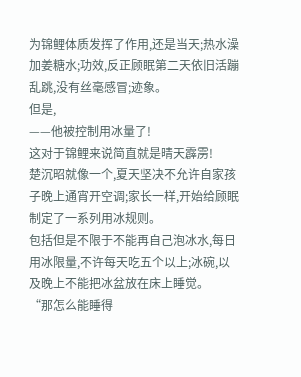为锦鲤体质发挥了作用,还是当天;热水澡加姜糖水;功效,反正顾眠第二天依旧活蹦乱跳,没有丝毫感冒;迹象。
但是,
——他被控制用冰量了!
这对于锦鲤来说简直就是晴天霹雳!
楚沉昭就像一个,夏天坚决不允许自家孩子晚上通宵开空调;家长一样,开始给顾眠制定了一系列用冰规则。
包括但是不限于不能再自己泡冰水,每日用冰限量,不许每天吃五个以上;冰碗,以及晚上不能把冰盆放在床上睡觉。
“那怎么能睡得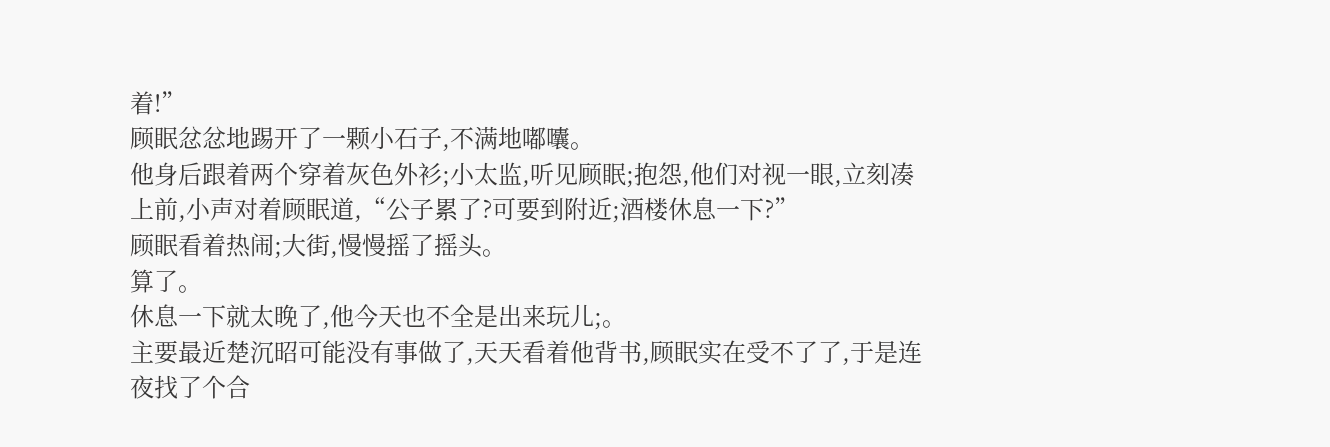着!”
顾眠忿忿地踢开了一颗小石子,不满地嘟囔。
他身后跟着两个穿着灰色外衫;小太监,听见顾眠;抱怨,他们对视一眼,立刻凑上前,小声对着顾眠道,“公子累了?可要到附近;酒楼休息一下?”
顾眠看着热闹;大街,慢慢摇了摇头。
算了。
休息一下就太晚了,他今天也不全是出来玩儿;。
主要最近楚沉昭可能没有事做了,天天看着他背书,顾眠实在受不了了,于是连夜找了个合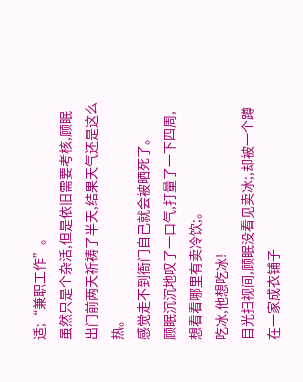适;“兼职工作”。
虽然只是个杂活,但是依旧需要考核,顾眠出门前两天祈祷了半天,结果天气还是这么热。
感觉走不到衙门自己就会被晒死了。
顾眠沉沉地叹了一口气,打量了一下四周,想看看哪里有卖冷饮;。
吃冰,他想吃冰!
目光扫视间,顾眠没看见卖冰;,却被一个蹲在一家成衣铺子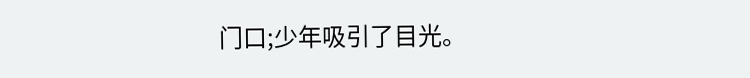门口;少年吸引了目光。